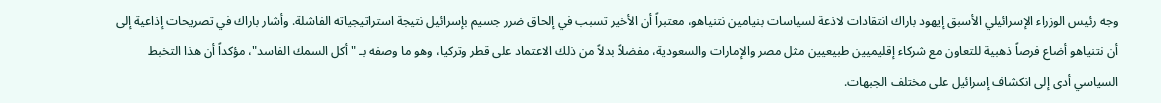وجه رئيس الوزراء الإسرائيلي الأسبق إيهود باراك انتقادات لاذعة لسياسات بنيامين نتنياهو، معتبراً أن الأخير تسبب في إلحاق ضرر جسيم بإسرائيل نتيجة استراتيجياته الفاشلة. وأشار باراك في تصريحات إذاعية إلى أن نتنياهو أضاع فرصاً ذهبية للتعاون مع شركاء إقليميين طبيعيين مثل مصر والإمارات والسعودية، مفضلاً بدلاً من ذلك الاعتماد على قطر وتركيا، وهو ما وصفه بـ "أكل السمك الفاسد"، مؤكداً أن هذا التخبط السياسي أدى إلى انكشاف إسرائيل على مختلف الجبهات.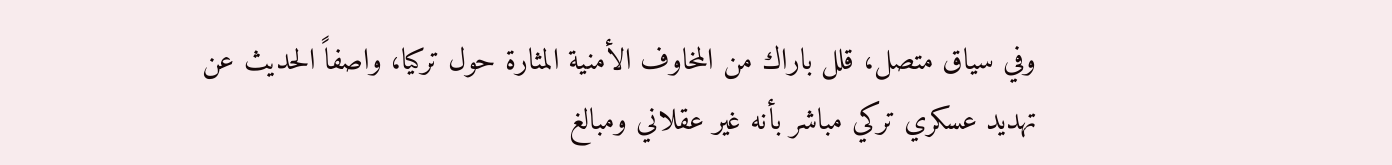وفي سياق متصل، قلل باراك من المخاوف الأمنية المثارة حول تركيا، واصفاً الحديث عن تهديد عسكري تركي مباشر بأنه غير عقلاني ومبالغ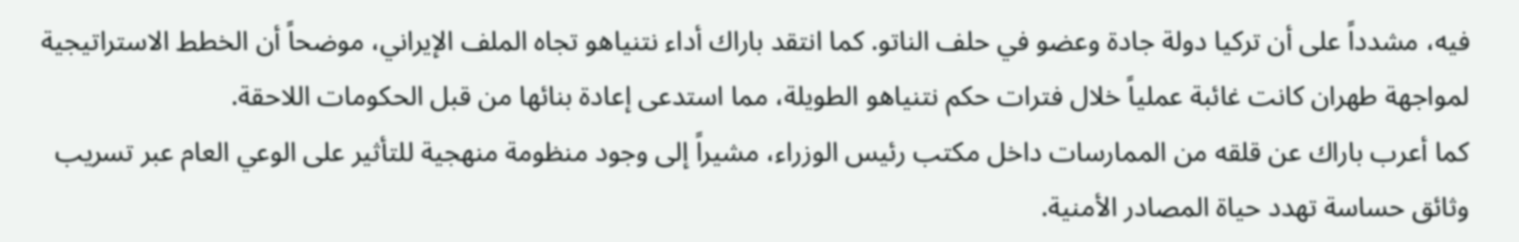فيه، مشدداً على أن تركيا دولة جادة وعضو في حلف الناتو. كما انتقد باراك أداء نتنياهو تجاه الملف الإيراني، موضحاً أن الخطط الاستراتيجية لمواجهة طهران كانت غائبة عملياً خلال فترات حكم نتنياهو الطويلة، مما استدعى إعادة بنائها من قبل الحكومات اللاحقة.
كما أعرب باراك عن قلقه من الممارسات داخل مكتب رئيس الوزراء، مشيراً إلى وجود منظومة منهجية للتأثير على الوعي العام عبر تسريب وثائق حساسة تهدد حياة المصادر الأمنية.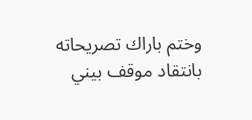وختم باراك تصريحاته بانتقاد موقف بيني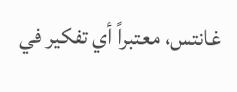غانتس، معتبراً أي تفكير في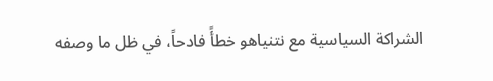الشراكة السياسية مع نتنياهو خطأً فادحاً، في ظل ما وصفه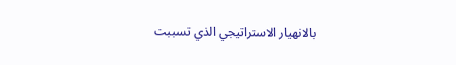بالانهيار الاستراتيجي الذي تسببت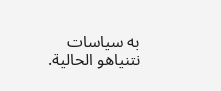به سياسات نتنياهو الحالية.